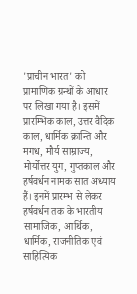'प्राचीन भारत' को प्रामाणिक ग्रन्थों के आधार पर लिखा गया है। इसमें प्रारम्भिक काल, उत्तर वैदिक काल, धार्मिक क्रान्ति और मगध, मौर्य साम्राज्य, मोर्योत्तर युग, गुप्तकाल और हर्षवर्धन नामक सात अध्याय हैं। इनमें प्रारम्भ से लेकर हर्षवर्धन तक के भारतीय सामाजिक, आर्थिक, धार्मिक, राजनीतिक एवं साहित्यिक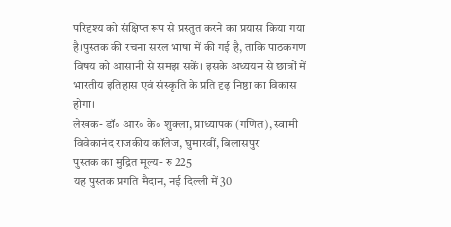परिदृश्य को संक्षिप्त रूप से प्रस्तुत करने का प्रयास किया गया है।पुस्तक की रचना सरल भाषा में की गई है, ताकि पाठकगण विषय को आसानी से समझ सकें। इसके अध्ययन से छात्रों में भारतीय इतिहास एवं संस्कृति के प्रति दृढ़ निष्ठा का विकास होगा।
लेखक- डॉ॰ आर॰ के॰ शुक्ला, प्राध्यापक (गणित), स्वामी विवेकानंद राजकीय कॉलेज, घुमारवीं, बिलासपुर
पुस्तक का मुद्रित मूल्य- रु 225
यह पुस्तक प्रगति मैदान, नई दिल्ली में 30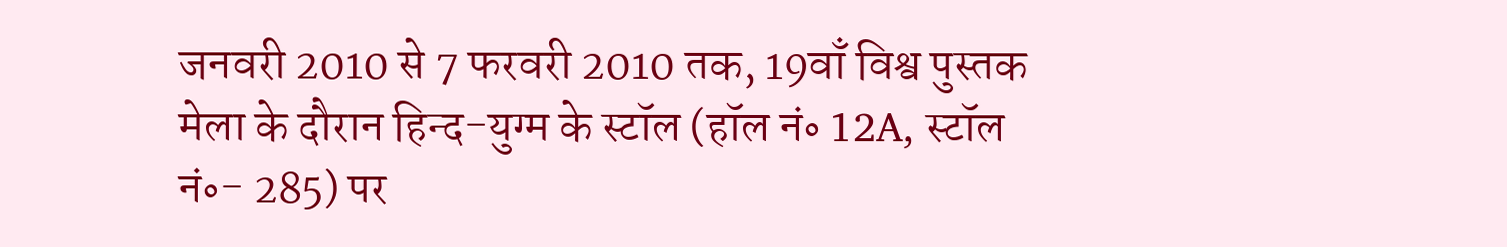जनवरी 2010 से 7 फरवरी 2010 तक, 19वाँ विश्व पुस्तक मेला के दौरान हिन्द-युग्म के स्टॉल (हॉल नं॰ 12A, स्टॉल नं॰- 285) पर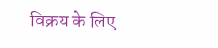विक्रय के लिए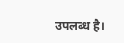उपलब्ध है।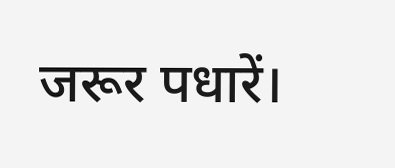जरूर पधारें।